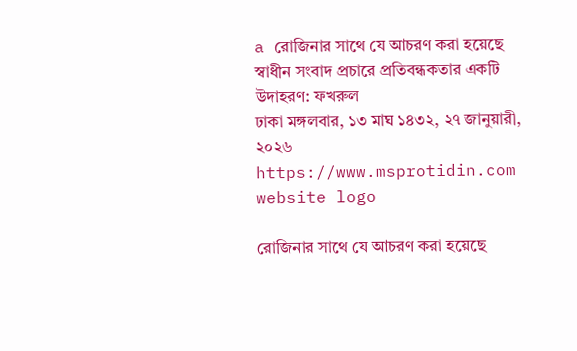a রোজিনার সাথে যে আচরণ করা হয়েছে স্বাধীন সংবাদ প্রচারে প্রতিবন্ধকতার একটি উদাহরণ: ফখরুল
ঢাকা মঙ্গলবার, ১৩ মাঘ ১৪৩২, ২৭ জানুয়ারী, ২০২৬
https://www.msprotidin.com website logo

রোজিনার সাথে যে আচরণ করা হয়েছে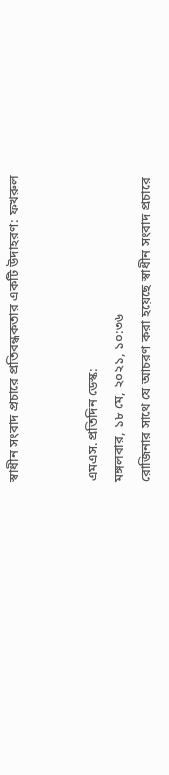স্বাধীন সংবাদ প্রচারে প্রতিবন্ধকতার একটি উদাহরণ: ফখরুল


এমএস.প্রতিদিন ডেস্ক:
মঙ্গলবার, ১৮ মে, ২০২১, ১০:৩৬
রোজিনার সাথে যে আচরণ করা হয়েছে স্বাধীন সংবাদ প্রচারে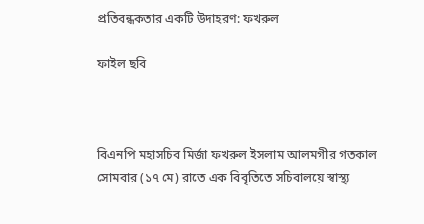প্রতিবন্ধকতার একটি উদাহরণ: ফখরুল

ফাইল ছবি



বিএনপি মহাসচিব মির্জা ফখরুল ইসলাম আলমগীর গতকাল সোমবার (১৭ মে) রাতে এক বিবৃতিতে সচিবালয়ে স্বাস্থ্য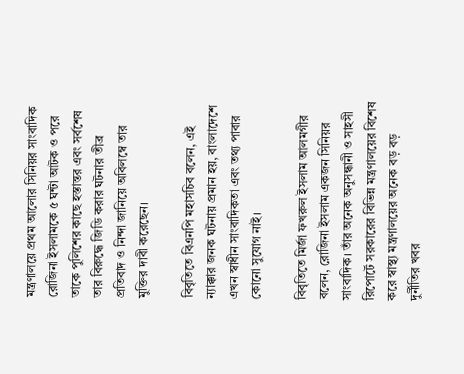মন্ত্রণালয়ে প্রথম আলোর সিনিয়র সাংবাদিক রোজিনা ইসলামকে ৫ ঘন্টা আটক ও পরে তাকে পুলিশের কাছে হস্তান্তর এবং সর্বশেষ তার বিরুদ্ধে জিডি করার ঘটনার তীব্র প্রতিবাদ ও নিন্দা জানিয়ে অবিলম্বে তার মুক্তির দাবী করেছেন।

বিবৃতিতে বিএনপি মহাসচিব বলেন, এই ন্যাক্কার জনক ঘটনায় প্রমান হয়, বাংলাদেশে এখন স্বাধীন সাংবাদিকতা এবং তথ্য পাবার কোনো সুযোগ নাই।

বিবৃতিতে মির্জা ফখরুল ইসলাম আলমগীর বলেন, রোজিনা ইসলাম একজন সিনিয়র সাংবাদিক। তাঁর অনেক অনুসন্ধানী ও সাহসী রিপোর্টে সরকারের বিভিন্ন মন্ত্রণালয়ের বিশেষ করে স্বাস্থ্য মন্ত্রণালয়ের অনেক বড় বড় দুর্নীতির খবর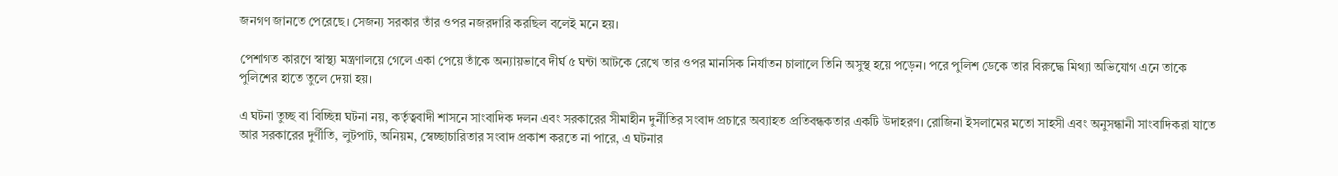জনগণ জানতে পেরেছে। সেজন্য সরকার তাঁর ওপর নজরদারি করছিল বলেই মনে হয়।

পেশাগত কারণে স্বাস্থ্য মন্ত্রণালয়ে গেলে একা পেয়ে তাঁকে অন্যায়ভাবে দীর্ঘ ৫ ঘন্টা আটকে রেখে তার ওপর মানসিক নির্যাতন চালালে তিনি অসুস্থ হয়ে পড়েন। পরে পুলিশ ডেকে তার বিরুদ্ধে মিথ্যা অভিযোগ এনে তাকে পুলিশের হাতে তুলে দেয়া হয়।

এ ঘটনা তুচ্ছ বা বিচ্ছিন্ন ঘটনা নয়, কর্তৃত্ববাদী শাসনে সাংবাদিক দলন এবং সরকারের সীমাহীন দুর্নীতির সংবাদ প্রচারে অব্যাহত প্রতিবন্ধকতার একটি উদাহরণ। রোজিনা ইসলামের মতো সাহসী এবং অনুসন্ধানী সাংবাদিকরা যাতে আর সরকারের দুর্ণীতি, লুটপাট, অনিয়ম, স্বেচ্ছাচারিতার সংবাদ প্রকাশ করতে না পারে, এ ঘটনার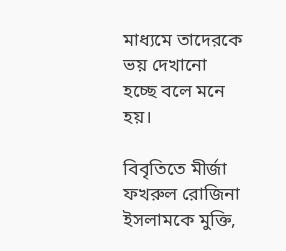মাধ্যমে তাদেরকে ভয় দেখানো হচ্ছে বলে মনে হয়।

বিবৃতিতে মীর্জা ফখরুল রোজিনা ইসলামকে মুক্তি,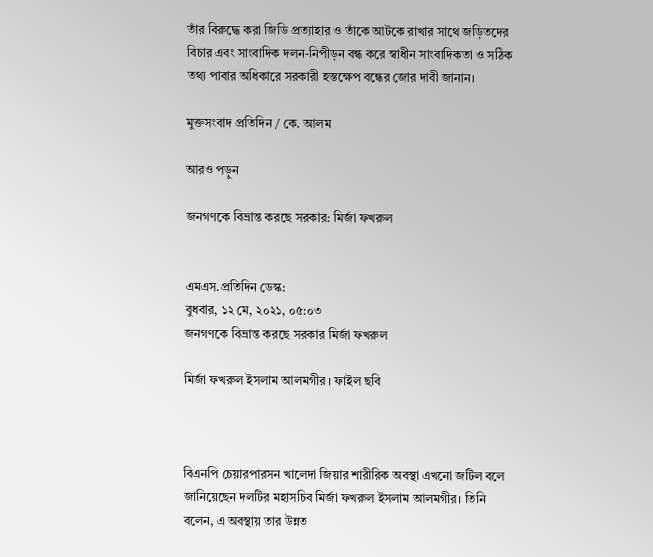তাঁর বিরুদ্ধে করা জিডি প্রত্যাহার ও তাঁকে আটকে রাখার সাথে জড়িতদের বিচার এবং সাংবাদিক দলন-নিপীড়ন বন্ধ করে স্বাধীন সাংবাদিকতা ও সঠিক তথ্য পাবার অধিকারে সরকারী হস্তক্ষেপ বন্ধের জোর দাবী জানান।

মুক্তসংবাদ প্রতিদিন / কে. আলম

আরও পড়ুন

জনগণকে বিভ্রান্ত করছে সরকার: মির্জা ফখরুল


এমএস.প্রতিদিন ডেস্ক:
বুধবার, ১২ মে, ২০২১, ০৫:০৩
জনগণকে বিভ্রান্ত করছে সরকার মির্জা ফখরুল

মির্জা ফখরুল ইসলাম আলমগীর । ফাইল ছবি



বিএনপি চেয়ারপারসন খালেদা জিয়ার শারীরিক অবস্থা এখনো জটিল বলে জানিয়েছেন দলটির মহাসচিব মির্জা ফখরুল ইসলাম আলমগীর। তিনি বলেন, এ অবস্থায় তার উন্নত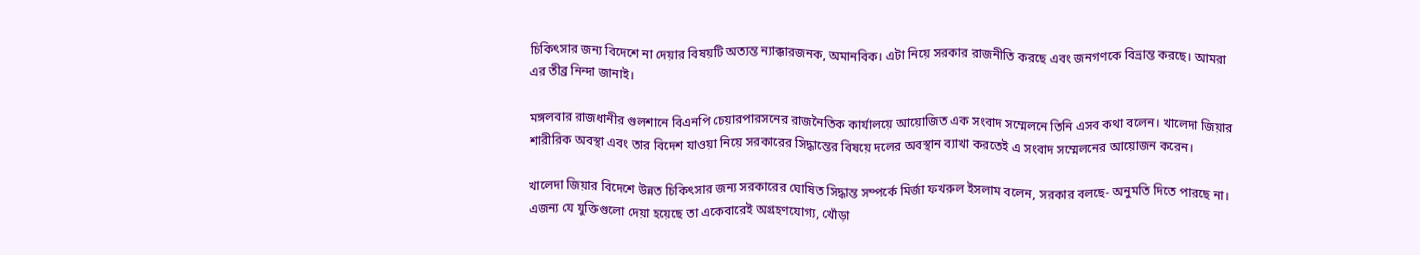চিকিৎসার জন্য বিদেশে না দেয়ার বিষয়টি অত্যন্ত ন্যাক্কারজনক, অমানবিক। এটা নিয়ে সরকার রাজনীতি করছে এবং জনগণকে বিভ্রান্ত করছে। আমরা এর তীব্র নিন্দা জানাই।

মঙ্গলবার রাজধানীর গুলশানে বিএনপি চেয়ারপারসনের রাজনৈতিক কার্যালয়ে আয়োজিত এক সংবাদ সম্মেলনে তিনি এসব কথা বলেন। খালেদা জিয়ার শারীরিক অবস্থা এবং তার বিদেশ যাওয়া নিয়ে সরকারের সিদ্ধান্তের বিষয়ে দলের অবস্থান ব্যাখা করতেই এ সংবাদ সম্মেলনের আয়োজন করেন।

খালেদা জিয়ার বিদেশে উন্নত চিকিৎসার জন্য সরকারের ঘোষিত সিদ্ধান্ত সম্পর্কে মির্জা ফখরুল ইসলাম বলেন, সরকার বলছে- অনুমতি দিতে পারছে না। এজন্য যে যুক্তিগুলো দেয়া হয়েছে তা একেবারেই অগ্রহণযোগ্য, খোঁড়া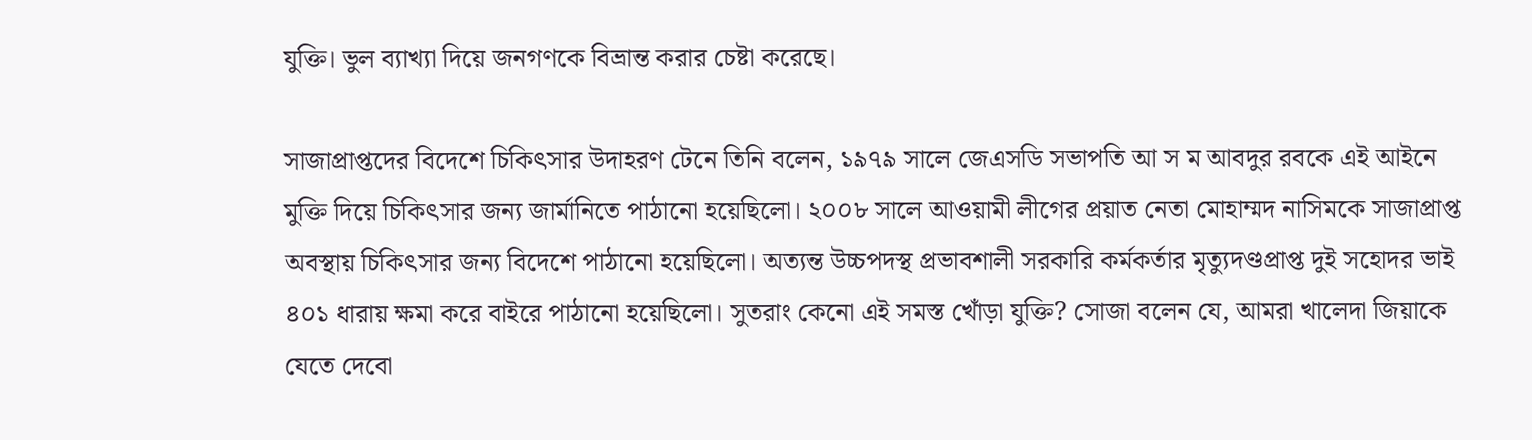যুক্তি। ভুল ব্যাখ্যা দিয়ে জনগণকে বিভ্রান্ত করার চেষ্টা করেছে।

সাজাপ্রাপ্তদের বিদেশে চিকিৎসার উদাহরণ টেনে তিনি বলেন, ১৯৭৯ সালে জেএসডি সভাপতি আ স ম আবদুর রবকে এই আইনে মুক্তি দিয়ে চিকিৎসার জন্য জার্মানিতে পাঠানো হয়েছিলো। ২০০৮ সালে আওয়ামী লীগের প্রয়াত নেতা মোহাম্মদ নাসিমকে সাজাপ্রাপ্ত অবস্থায় চিকিৎসার জন্য বিদেশে পাঠানো হয়েছিলো। অত্যন্ত উচ্চপদস্থ প্রভাবশালী সরকারি কর্মকর্তার মৃত্যুদণ্ডপ্রাপ্ত দুই সহোদর ভাই ৪০১ ধারায় ক্ষমা করে বাইরে পাঠানো হয়েছিলো। সুতরাং কেনো এই সমস্ত খোঁড়া যুক্তি? সোজা বলেন যে, আমরা খালেদা জিয়াকে যেতে দেবো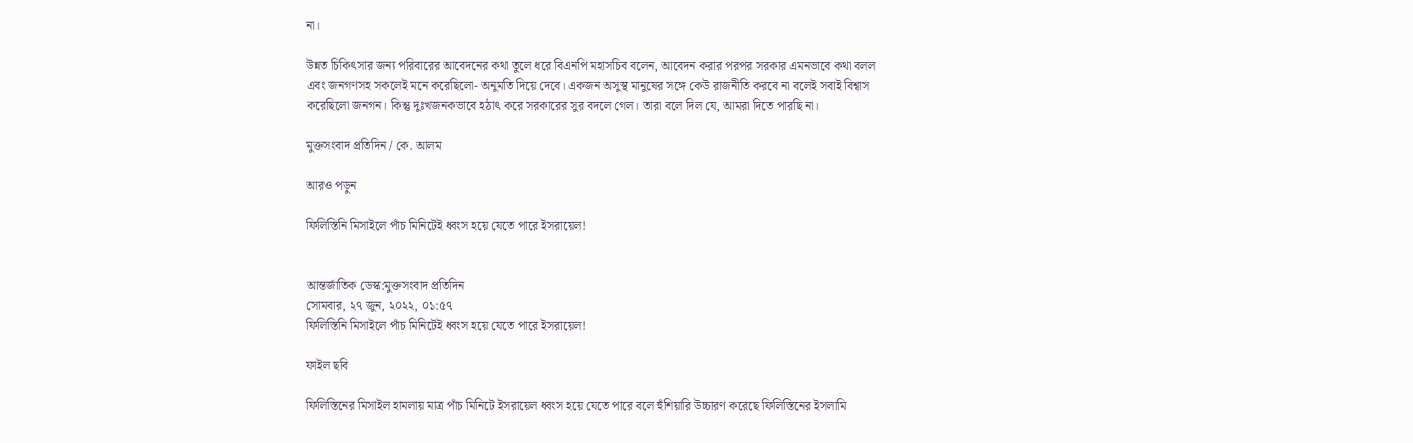না।

উন্নত চিকিৎসার জন্য পরিবারের আবেদনের কথা তুলে ধরে বিএনপি মহাসচিব বলেন, আবেদন করার পরপর সরকার এমনভাবে কথা বলল এবং জনগণসহ সকলেই মনে করেছিলো- অনুমতি দিয়ে দেবে। একজন অসুস্থ মানুষের সঙ্গে কেউ রাজনীতি করবে না বলেই সবাই বিশ্বাস করেছিলো জনগন। কিন্তু দুঃখজনকভাবে হঠাৎ করে সরকারের সুর বদলে গেল। তারা বলে দিল যে, আমরা দিতে পারছি না।

মুক্তসংবাদ প্রতিদিন / কে. আলম

আরও পড়ুন

ফিলিস্তিনি মিসাইলে পাঁচ মিনিটেই ধ্বংস হয়ে যেতে পারে ইসরায়েল!


আন্তর্জাতিক ডেস্ক:মুক্তসংবাদ প্রতিদিন
সোমবার, ২৭ জুন, ২০২২, ০১:৫৭
ফিলিস্তিনি মিসাইলে পাঁচ মিনিটেই ধ্বংস হয়ে যেতে পারে ইসরায়েল!

ফাইল ছবি

ফিলিস্তিনের মিসাইল হামলায় মাত্র পাঁচ মিনিটে ইসরায়েল ধ্বংস হয়ে যেতে পারে বলে হুঁশিয়ারি উচ্চারণ করেছে ফিলিস্তিনের ইসলামি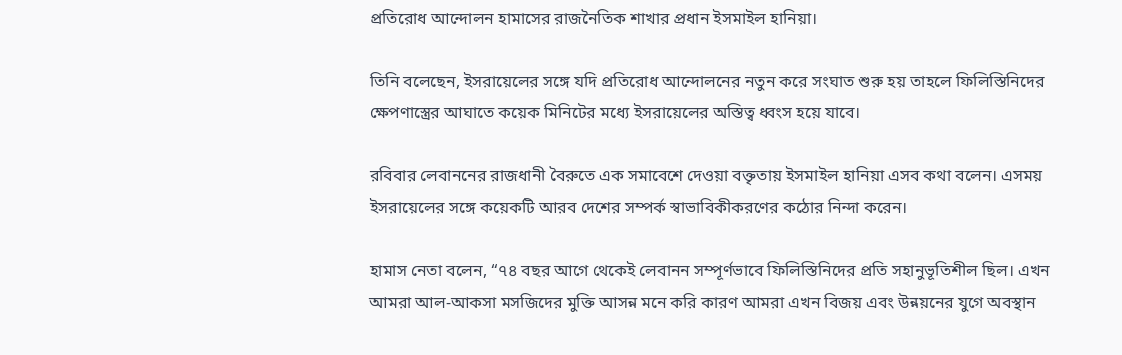প্রতিরোধ আন্দোলন হামাসের রাজনৈতিক শাখার প্রধান ইসমাইল হানিয়া।

তিনি বলেছেন, ইসরায়েলের সঙ্গে যদি প্রতিরোধ আন্দোলনের নতুন করে সংঘাত শুরু হয় তাহলে ফিলিস্তিনিদের ক্ষেপণাস্ত্রের আঘাতে কয়েক মিনিটের মধ্যে ইসরায়েলের অস্তিত্ব ধ্বংস হয়ে যাবে।

রবিবার লেবাননের রাজধানী বৈরুতে এক সমাবেশে দেওয়া বক্তৃতায় ইসমাইল হানিয়া এসব কথা বলেন। এসময় ইসরায়েলের সঙ্গে কয়েকটি আরব দেশের সম্পর্ক স্বাভাবিকীকরণের কঠোর নিন্দা করেন।

হামাস নেতা বলেন, “৭৪ বছর আগে থেকেই লেবানন সম্পূর্ণভাবে ফিলিস্তিনিদের প্রতি সহানুভূতিশীল ছিল। এখন আমরা আল-আকসা মসজিদের মুক্তি আসন্ন মনে করি কারণ আমরা এখন বিজয় এবং উন্নয়নের যুগে অবস্থান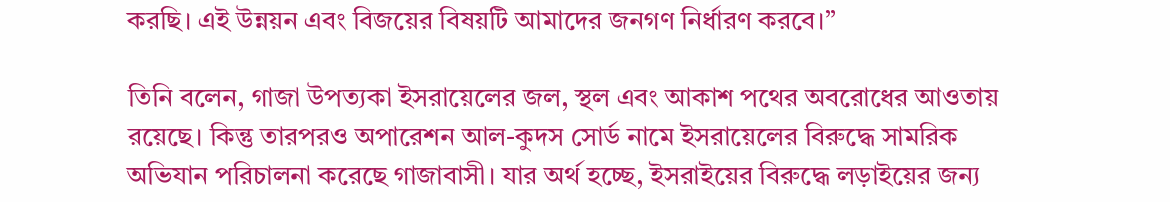করছি। এই উন্নয়ন এবং বিজয়ের বিষয়টি আমাদের জনগণ নির্ধারণ করবে।”

তিনি বলেন, গাজা উপত্যকা ইসরায়েলের জল, স্থল এবং আকাশ পথের অবরোধের আওতায় রয়েছে। কিন্তু তারপরও অপারেশন আল-কুদস সোর্ড নামে ইসরায়েলের বিরুদ্ধে সামরিক অভিযান পরিচালনা করেছে গাজাবাসী। যার অর্থ হচ্ছে, ইসরাইয়ের বিরুদ্ধে লড়াইয়ের জন্য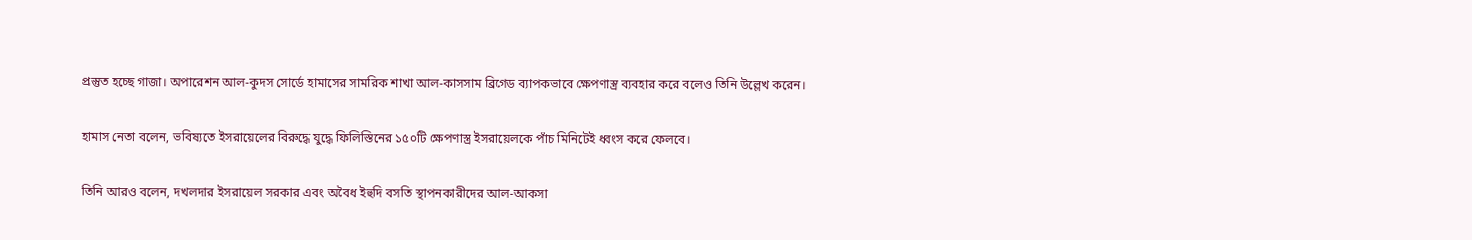প্রস্তুত হচ্ছে গাজা। অপারেশন আল-কুদস সোর্ডে হামাসের সামরিক শাখা আল-কাসসাম ব্রিগেড ব্যাপকভাবে ক্ষেপণাস্ত্র ব্যবহার করে বলেও তিনি উল্লেখ করেন।

হামাস নেতা বলেন, ভবিষ্যতে ইসরায়েলের বিরুদ্ধে যুদ্ধে ফিলিস্তিনের ১৫০টি ক্ষেপণাস্ত্র ইসরায়েলকে পাঁচ মিনিটেই ধ্বংস করে ফেলবে।

তিনি আরও বলেন, দখলদার ইসরায়েল সরকার এবং অবৈধ ইহুদি বসতি স্থাপনকারীদের আল-আকসা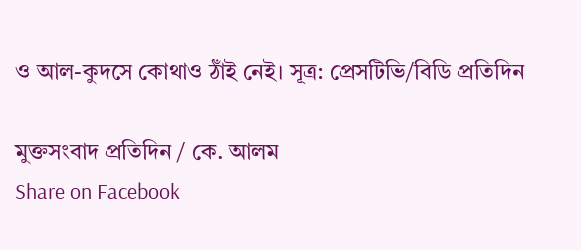ও আল-কুদসে কোথাও ঠাঁই নেই। সূত্র: প্রেসটিভি/বিডি প্রতিদিন

মুক্তসংবাদ প্রতিদিন / কে. আলম
Share on Facebook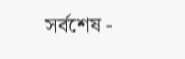সর্বশেষ -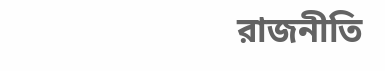রাজনীতি